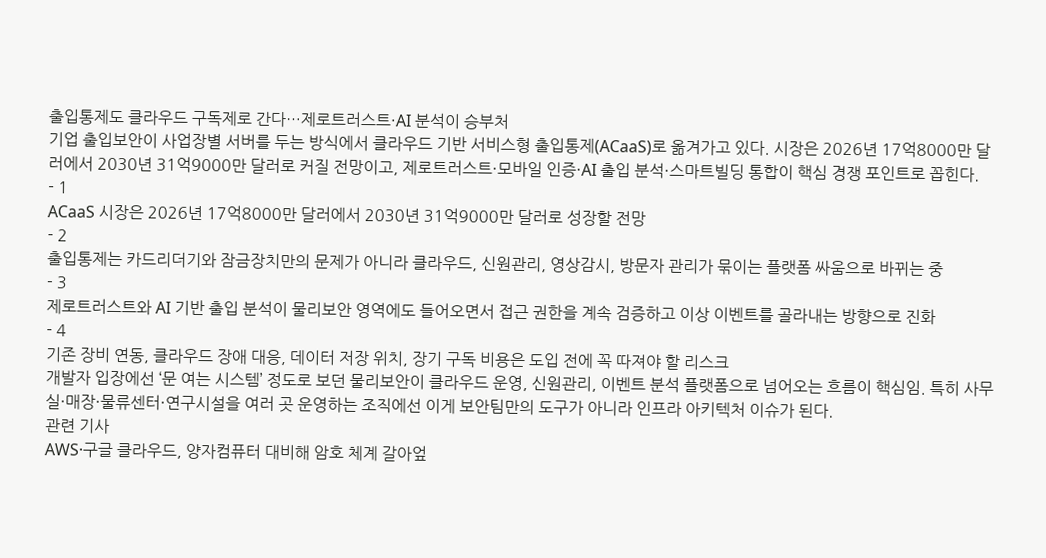출입통제도 클라우드 구독제로 간다…제로트러스트·AI 분석이 승부처
기업 출입보안이 사업장별 서버를 두는 방식에서 클라우드 기반 서비스형 출입통제(ACaaS)로 옮겨가고 있다. 시장은 2026년 17억8000만 달러에서 2030년 31억9000만 달러로 커질 전망이고, 제로트러스트·모바일 인증·AI 출입 분석·스마트빌딩 통합이 핵심 경쟁 포인트로 꼽힌다.
- 1
ACaaS 시장은 2026년 17억8000만 달러에서 2030년 31억9000만 달러로 성장할 전망
- 2
출입통제는 카드리더기와 잠금장치만의 문제가 아니라 클라우드, 신원관리, 영상감시, 방문자 관리가 묶이는 플랫폼 싸움으로 바뀌는 중
- 3
제로트러스트와 AI 기반 출입 분석이 물리보안 영역에도 들어오면서 접근 권한을 계속 검증하고 이상 이벤트를 골라내는 방향으로 진화
- 4
기존 장비 연동, 클라우드 장애 대응, 데이터 저장 위치, 장기 구독 비용은 도입 전에 꼭 따져야 할 리스크
개발자 입장에선 ‘문 여는 시스템’ 정도로 보던 물리보안이 클라우드 운영, 신원관리, 이벤트 분석 플랫폼으로 넘어오는 흐름이 핵심임. 특히 사무실·매장·물류센터·연구시설을 여러 곳 운영하는 조직에선 이게 보안팀만의 도구가 아니라 인프라 아키텍처 이슈가 된다.
관련 기사
AWS·구글 클라우드, 양자컴퓨터 대비해 암호 체계 갈아엎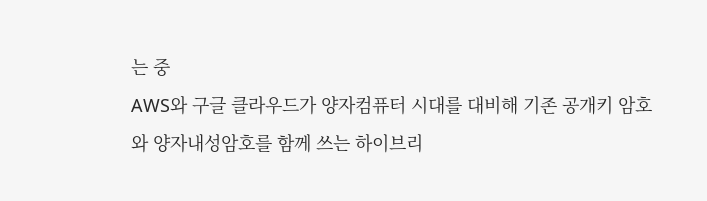는 중
AWS와 구글 클라우드가 양자컴퓨터 시대를 대비해 기존 공개키 암호와 양자내성암호를 함께 쓰는 하이브리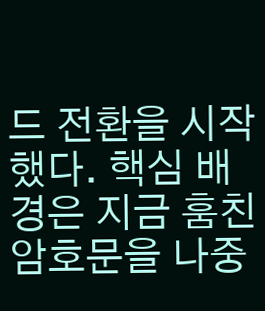드 전환을 시작했다. 핵심 배경은 지금 훔친 암호문을 나중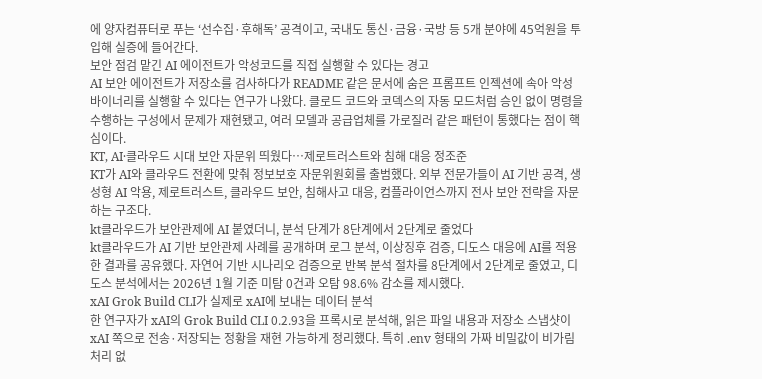에 양자컴퓨터로 푸는 ‘선수집·후해독’ 공격이고, 국내도 통신·금융·국방 등 5개 분야에 45억원을 투입해 실증에 들어간다.
보안 점검 맡긴 AI 에이전트가 악성코드를 직접 실행할 수 있다는 경고
AI 보안 에이전트가 저장소를 검사하다가 README 같은 문서에 숨은 프롬프트 인젝션에 속아 악성 바이너리를 실행할 수 있다는 연구가 나왔다. 클로드 코드와 코덱스의 자동 모드처럼 승인 없이 명령을 수행하는 구성에서 문제가 재현됐고, 여러 모델과 공급업체를 가로질러 같은 패턴이 통했다는 점이 핵심이다.
KT, AI·클라우드 시대 보안 자문위 띄웠다…제로트러스트와 침해 대응 정조준
KT가 AI와 클라우드 전환에 맞춰 정보보호 자문위원회를 출범했다. 외부 전문가들이 AI 기반 공격, 생성형 AI 악용, 제로트러스트, 클라우드 보안, 침해사고 대응, 컴플라이언스까지 전사 보안 전략을 자문하는 구조다.
kt클라우드가 보안관제에 AI 붙였더니, 분석 단계가 8단계에서 2단계로 줄었다
kt클라우드가 AI 기반 보안관제 사례를 공개하며 로그 분석, 이상징후 검증, 디도스 대응에 AI를 적용한 결과를 공유했다. 자연어 기반 시나리오 검증으로 반복 분석 절차를 8단계에서 2단계로 줄였고, 디도스 분석에서는 2026년 1월 기준 미탐 0건과 오탐 98.6% 감소를 제시했다.
xAI Grok Build CLI가 실제로 xAI에 보내는 데이터 분석
한 연구자가 xAI의 Grok Build CLI 0.2.93을 프록시로 분석해, 읽은 파일 내용과 저장소 스냅샷이 xAI 쪽으로 전송·저장되는 정황을 재현 가능하게 정리했다. 특히 .env 형태의 가짜 비밀값이 비가림 처리 없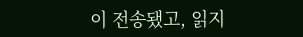이 전송됐고, 읽지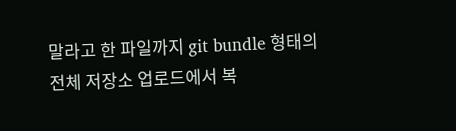말라고 한 파일까지 git bundle 형태의 전체 저장소 업로드에서 복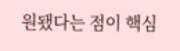원됐다는 점이 핵심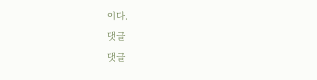이다.
댓글
댓글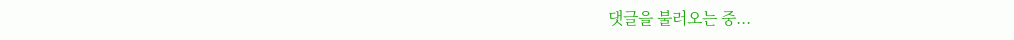댓글을 불러오는 중...